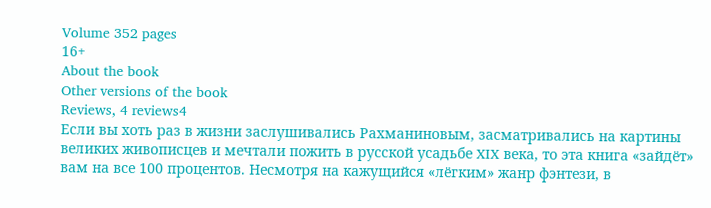Volume 352 pages
16+
About the book
Other versions of the book
Reviews, 4 reviews4
Если вы хоть раз в жизни заслушивались Рахманиновым, засматривались на картины великих живописцев и мечтали пожить в русской усадьбе XIX века, то эта книга «зайдёт» вам на все 100 процентов. Несмотря на кажущийся «лёгким» жанр фэнтези, в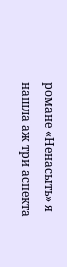романе «Ненасыть» я нашла аж три аспекта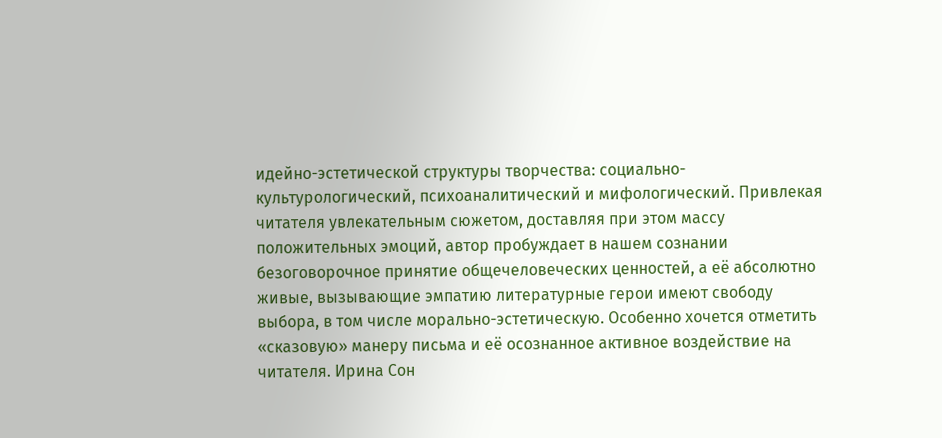идейно-эстетической структуры творчества: социально-культурологический, психоаналитический и мифологический. Привлекая читателя увлекательным сюжетом, доставляя при этом массу положительных эмоций, автор пробуждает в нашем сознании безоговорочное принятие общечеловеческих ценностей, а её абсолютно живые, вызывающие эмпатию литературные герои имеют свободу выбора, в том числе морально-эстетическую. Особенно хочется отметить «сказовую» манеру письма и её осознанное активное воздействие на читателя. Ирина Сон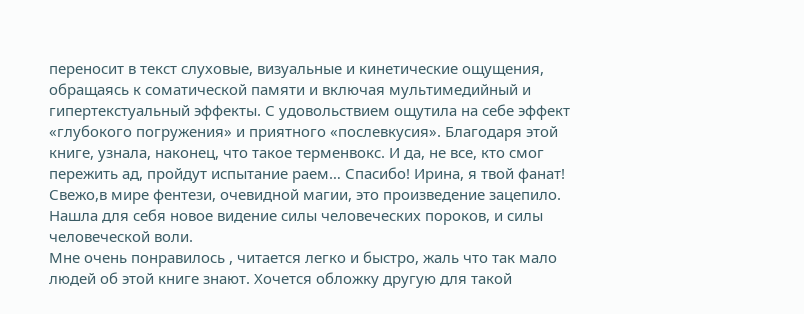переносит в текст слуховые, визуальные и кинетические ощущения, обращаясь к соматической памяти и включая мультимедийный и гипертекстуальный эффекты. С удовольствием ощутила на себе эффект «глубокого погружения» и приятного «послевкусия». Благодаря этой книге, узнала, наконец, что такое терменвокс. И да, не все, кто смог пережить ад, пройдут испытание раем… Спасибо! Ирина, я твой фанат!
Свежо,в мире фентези, очевидной магии, это произведение зацепило. Нашла для себя новое видение силы человеческих пороков, и силы человеческой воли.
Мне очень понравилось , читается легко и быстро, жаль что так мало людей об этой книге знают. Хочется обложку другую для такой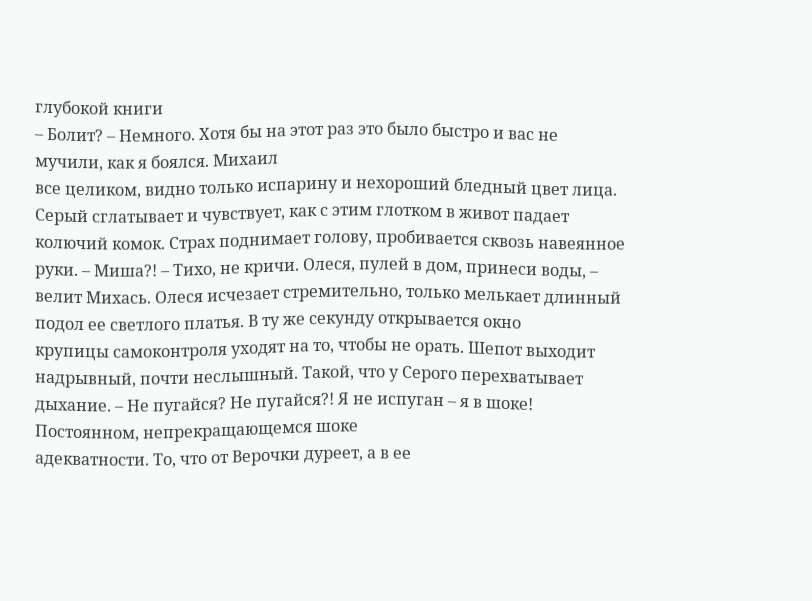глубокой книги
– Болит? – Немного. Хотя бы на этот раз это было быстро и вас не мучили, как я боялся. Михаил
все целиком, видно только испарину и нехороший бледный цвет лица. Серый сглатывает и чувствует, как с этим глотком в живот падает колючий комок. Страх поднимает голову, пробивается сквозь навеянное
руки. – Миша?! – Тихо, не кричи. Олеся, пулей в дом, принеси воды, – велит Михась. Олеся исчезает стремительно, только мелькает длинный подол ее светлого платья. В ту же секунду открывается окно
крупицы самоконтроля уходят на то, чтобы не орать. Шепот выходит надрывный, почти неслышный. Такой, что у Серого перехватывает дыхание. – Не пугайся? Не пугайся?! Я не испуган – я в шоке! Постоянном, непрекращающемся шоке
адекватности. То, что от Верочки дуреет, а в ее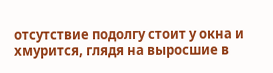отсутствие подолгу стоит у окна и хмурится, глядя на выросшие в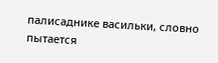палисаднике васильки, словно пытается